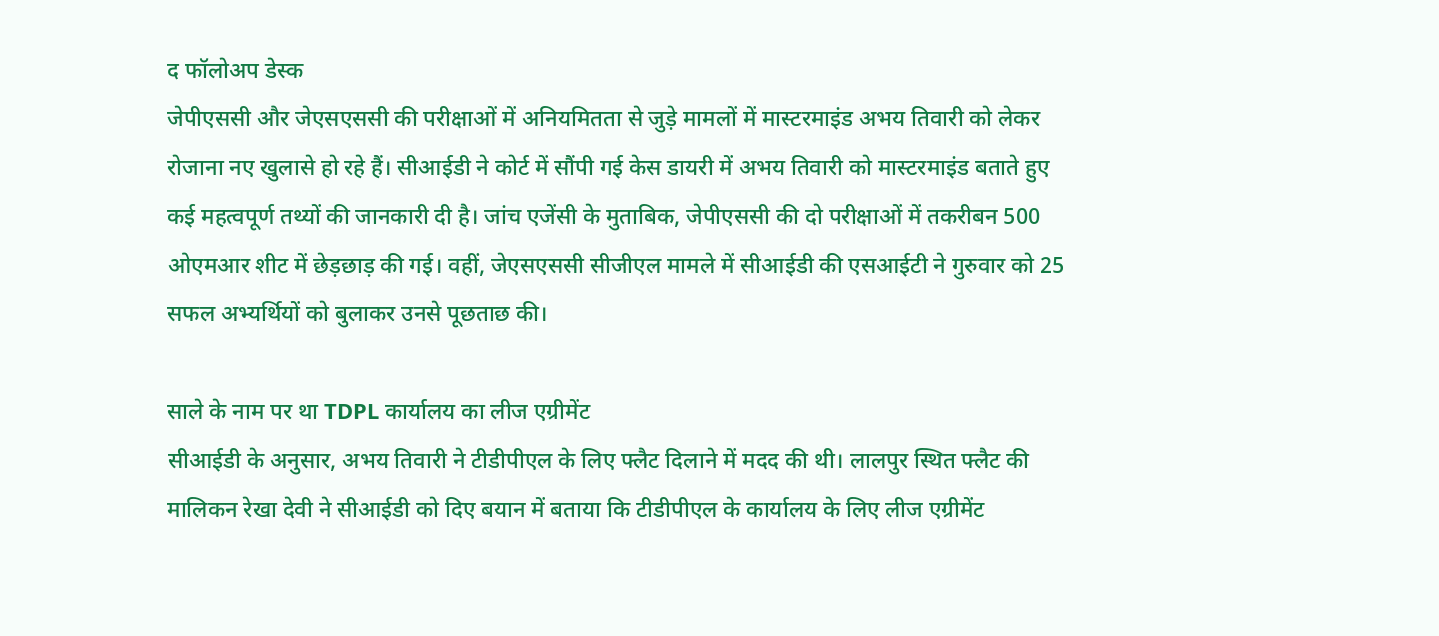द फॉलोअप डेस्क
जेपीएससी और जेएसएससी की परीक्षाओं में अनियमितता से जुड़े मामलों में मास्टरमाइंड अभय तिवारी को लेकर रोजाना नए खुलासे हो रहे हैं। सीआईडी ने कोर्ट में सौंपी गई केस डायरी में अभय तिवारी को मास्टरमाइंड बताते हुए कई महत्वपूर्ण तथ्यों की जानकारी दी है। जांच एजेंसी के मुताबिक, जेपीएससी की दो परीक्षाओं में तकरीबन 500 ओएमआर शीट में छेड़छाड़ की गई। वहीं, जेएसएससी सीजीएल मामले में सीआईडी की एसआईटी ने गुरुवार को 25 सफल अभ्यर्थियों को बुलाकर उनसे पूछताछ की।

साले के नाम पर था TDPL कार्यालय का लीज एग्रीमेंट
सीआईडी के अनुसार, अभय तिवारी ने टीडीपीएल के लिए फ्लैट दिलाने में मदद की थी। लालपुर स्थित फ्लैट की मालिकन रेखा देवी ने सीआईडी को दिए बयान में बताया कि टीडीपीएल के कार्यालय के लिए लीज एग्रीमेंट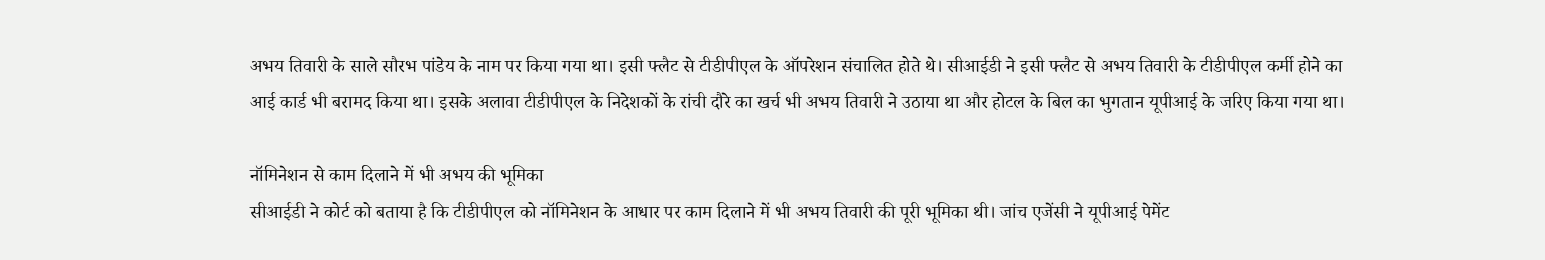अभय तिवारी के साले सौरभ पांडेय के नाम पर किया गया था। इसी फ्लैट से टीडीपीएल के ऑपरेशन संचालित होते थे। सीआईडी ने इसी फ्लैट से अभय तिवारी के टीडीपीएल कर्मी होने का आई कार्ड भी बरामद किया था। इसके अलावा टीडीपीएल के निदेशकों के रांची दौरे का खर्च भी अभय तिवारी ने उठाया था और होटल के बिल का भुगतान यूपीआई के जरिए किया गया था।

नॉमिनेशन से काम दिलाने में भी अभय की भूमिका
सीआईडी ने कोर्ट को बताया है कि टीडीपीएल को नॉमिनेशन के आधार पर काम दिलाने में भी अभय तिवारी की पूरी भूमिका थी। जांच एजेंसी ने यूपीआई पेमेंट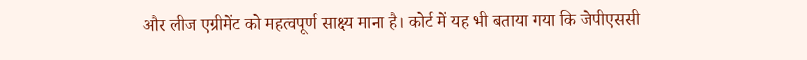और लीज एग्रीमेंट को महत्वपूर्ण साक्ष्य माना है। कोर्ट में यह भी बताया गया कि जेपीएससी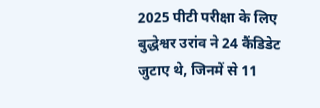2025 पीटी परीक्षा के लिए बुद्धेश्वर उरांव ने 24 कैंडिडेट जुटाए थे, जिनमें से 11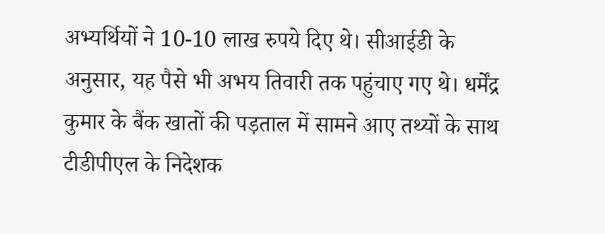अभ्यर्थियों ने 10-10 लाख रुपये दिए थे। सीआईडी के अनुसार, यह पैसे भी अभय तिवारी तक पहुंचाए गए थे। धर्मेंद्र कुमार के बैंक खातों की पड़ताल में सामने आए तथ्यों के साथ टीडीपीएल के निदेशक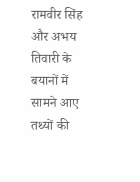रामवीर सिंह और अभय तिवारी के बयानों में सामने आए तथ्यों की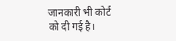जानकारी भी कोर्ट को दी गई है।